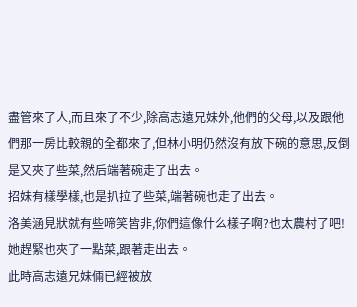盡管來了人,而且來了不少,除高志遠兄妹外,他們的父母,以及跟他們那一房比較親的全都來了,但林小明仍然沒有放下碗的意思,反倒是又夾了些菜,然后端著碗走了出去。
招妹有樣學樣,也是扒拉了些菜,端著碗也走了出去。
洛美涵見狀就有些啼笑皆非,你們這像什么樣子啊?也太農村了吧!她趕緊也夾了一點菜,跟著走出去。
此時高志遠兄妹倆已經被放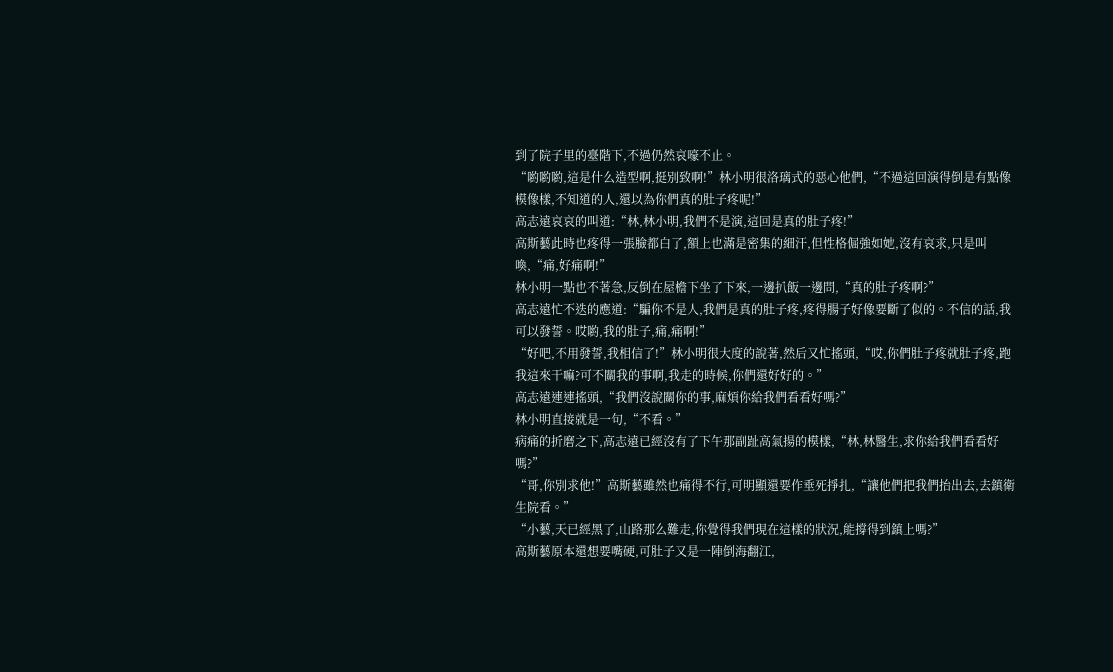到了院子里的臺階下,不過仍然哀嚎不止。
“喲喲喲,這是什么造型啊,挺別致啊!”林小明很洛璃式的惡心他們,“不過這回演得倒是有點像模像樣,不知道的人,還以為你們真的肚子疼呢!”
高志遠哀哀的叫道:“林,林小明,我們不是演,這回是真的肚子疼!”
高斯藝此時也疼得一張臉都白了,額上也滿是密集的細汗,但性格倔強如她,沒有哀求,只是叫喚,“痛,好痛啊!”
林小明一點也不著急,反倒在屋檐下坐了下來,一邊扒飯一邊問,“真的肚子疼啊?”
高志遠忙不迭的應道:“騙你不是人,我們是真的肚子疼,疼得腸子好像要斷了似的。不信的話,我可以發誓。哎喲,我的肚子,痛,痛啊!”
“好吧,不用發誓,我相信了!”林小明很大度的說著,然后又忙搖頭,“哎,你們肚子疼就肚子疼,跑我這來干嘛?可不關我的事啊,我走的時候,你們還好好的。”
高志遠連連搖頭,“我們沒說關你的事,麻煩你給我們看看好嗎?”
林小明直接就是一句,“不看。”
病痛的折磨之下,高志遠已經沒有了下午那副趾高氣揚的模樣,“林,林醫生,求你給我們看看好嗎?”
“哥,你別求他!”高斯藝雖然也痛得不行,可明顯還要作垂死掙扎,“讓他們把我們抬出去,去鎮衛生院看。”
“小藝,天已經黑了,山路那么難走,你覺得我們現在這樣的狀況,能撐得到鎮上嗎?”
高斯藝原本還想要嘴硬,可肚子又是一陣倒海翻江,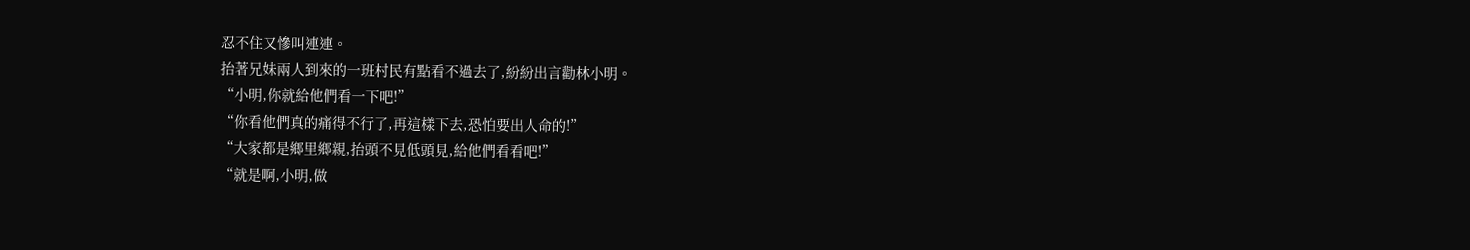忍不住又慘叫連連。
抬著兄妹兩人到來的一班村民有點看不過去了,紛紛出言勸林小明。
“小明,你就給他們看一下吧!”
“你看他們真的痛得不行了,再這樣下去,恐怕要出人命的!”
“大家都是鄉里鄉親,抬頭不見低頭見,給他們看看吧!”
“就是啊,小明,做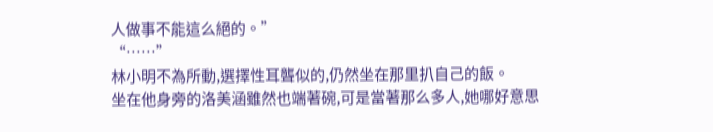人做事不能這么絕的。”
“……”
林小明不為所動,選擇性耳聾似的,仍然坐在那里扒自己的飯。
坐在他身旁的洛美涵雖然也端著碗,可是當著那么多人,她哪好意思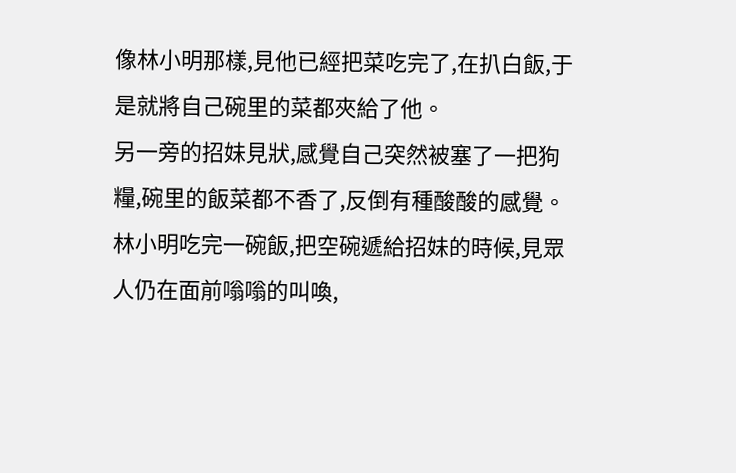像林小明那樣,見他已經把菜吃完了,在扒白飯,于是就將自己碗里的菜都夾給了他。
另一旁的招妹見狀,感覺自己突然被塞了一把狗糧,碗里的飯菜都不香了,反倒有種酸酸的感覺。
林小明吃完一碗飯,把空碗遞給招妹的時候,見眾人仍在面前嗡嗡的叫喚,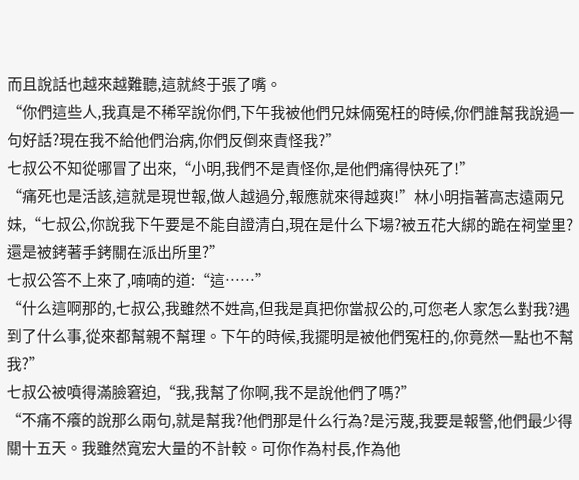而且說話也越來越難聽,這就終于張了嘴。
“你們這些人,我真是不稀罕說你們,下午我被他們兄妹倆冤枉的時候,你們誰幫我說過一句好話?現在我不給他們治病,你們反倒來責怪我?”
七叔公不知從哪冒了出來,“小明,我們不是責怪你,是他們痛得快死了!”
“痛死也是活該,這就是現世報,做人越過分,報應就來得越爽!”林小明指著高志遠兩兄妹,“七叔公,你說我下午要是不能自證清白,現在是什么下場?被五花大綁的跪在祠堂里?還是被銬著手銬關在派出所里?”
七叔公答不上來了,喃喃的道:“這……”
“什么這啊那的,七叔公,我雖然不姓高,但我是真把你當叔公的,可您老人家怎么對我?遇到了什么事,從來都幫親不幫理。下午的時候,我擺明是被他們冤枉的,你竟然一點也不幫我?”
七叔公被噴得滿臉窘迫,“我,我幫了你啊,我不是說他們了嗎?”
“不痛不癢的說那么兩句,就是幫我?他們那是什么行為?是污蔑,我要是報警,他們最少得關十五天。我雖然寬宏大量的不計較。可你作為村長,作為他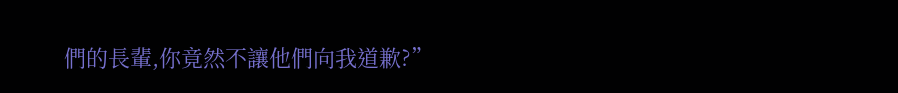們的長輩,你竟然不讓他們向我道歉?”